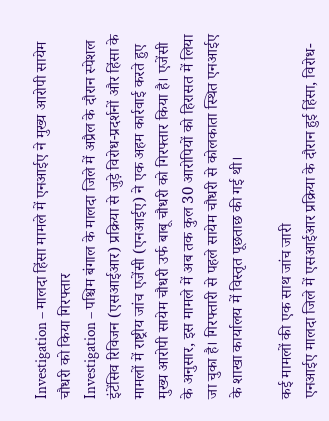Investigation – मालदा हिंसा मामले में एनआईए ने मुख्य आरोपी सायेम चौधरी को किया गिरफ्तार
Investigation – पश्चिम बंगाल के मालदा जिले में अप्रैल के दौरान स्पेशल इंटेंसिव रिविजन (एसआईआर) प्रक्रिया से जुड़े विरोध-प्रदर्शनों और हिंसा के मामलों में राष्ट्रीय जांच एजेंसी (एनआईए) ने एक अहम कार्रवाई करते हुए मुख्य आरोपी सायेम चौधरी उर्फ बाबू चौधरी को गिरफ्तार किया है। एजेंसी के अनुसार, इस मामले में अब तक कुल 30 आरोपियों को हिरासत में लिया जा चुका है। गिरफ्तारी से पहले सायेम चौधरी से कोलकाता स्थित एनआईए के शाखा कार्यालय में विस्तृत पूछताछ की गई थी।

कई मामलों की एक साथ जांच जारी
एनआईए मालदा जिले में एसआईआर प्रक्रिया के दौरान हुई हिंसा, विरोध-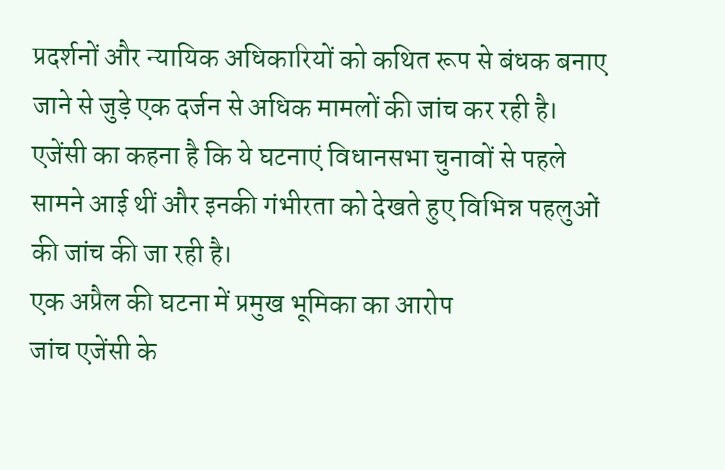प्रदर्शनों और न्यायिक अधिकारियों को कथित रूप से बंधक बनाए जाने से जुड़े एक दर्जन से अधिक मामलों की जांच कर रही है। एजेंसी का कहना है कि ये घटनाएं विधानसभा चुनावों से पहले सामने आई थीं और इनकी गंभीरता को देखते हुए विभिन्न पहलुओं की जांच की जा रही है।
एक अप्रैल की घटना में प्रमुख भूमिका का आरोप
जांच एजेंसी के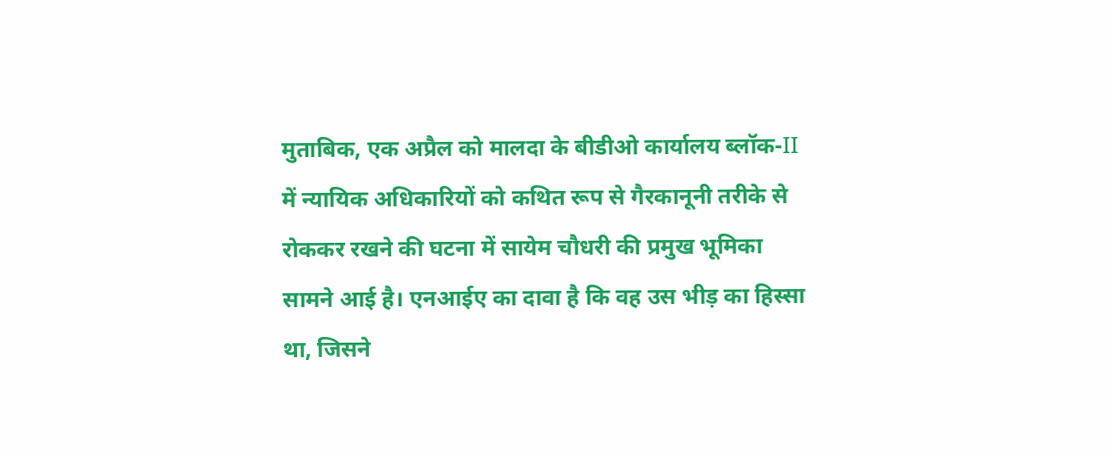मुताबिक, एक अप्रैल को मालदा के बीडीओ कार्यालय ब्लॉक-II में न्यायिक अधिकारियों को कथित रूप से गैरकानूनी तरीके से रोककर रखने की घटना में सायेम चौधरी की प्रमुख भूमिका सामने आई है। एनआईए का दावा है कि वह उस भीड़ का हिस्सा था, जिसने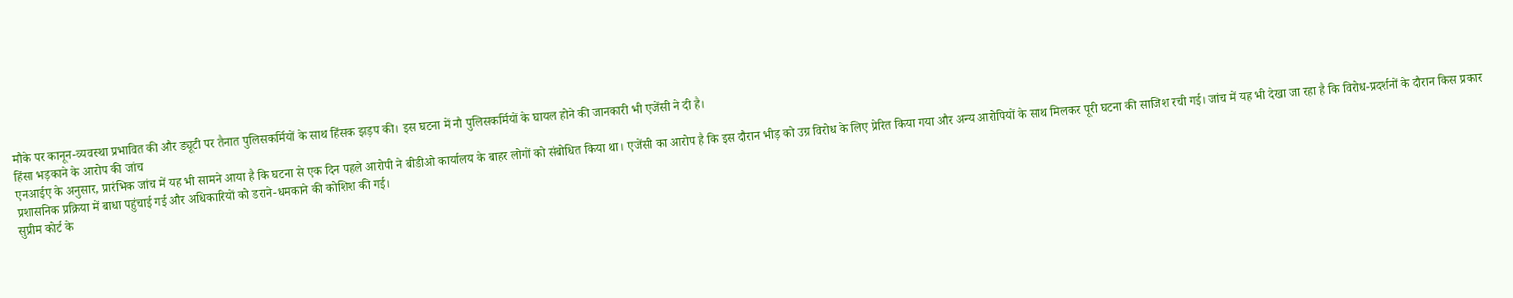मौके पर कानून-व्यवस्था प्रभावित की और ड्यूटी पर तैनात पुलिसकर्मियों के साथ हिंसक झड़प की। इस घटना में नौ पुलिसकर्मियों के घायल होने की जानकारी भी एजेंसी ने दी है।
हिंसा भड़काने के आरोप की जांच
एनआईए के अनुसार, प्रारंभिक जांच में यह भी सामने आया है कि घटना से एक दिन पहले आरोपी ने बीडीओ कार्यालय के बाहर लोगों को संबोधित किया था। एजेंसी का आरोप है कि इस दौरान भीड़ को उग्र विरोध के लिए प्रेरित किया गया और अन्य आरोपियों के साथ मिलकर पूरी घटना की साजिश रची गई। जांच में यह भी देखा जा रहा है कि विरोध-प्रदर्शनों के दौरान किस प्रकार प्रशासनिक प्रक्रिया में बाधा पहुंचाई गई और अधिकारियों को डराने-धमकाने की कोशिश की गई।
सुप्रीम कोर्ट के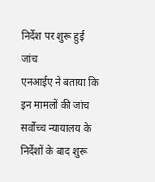निर्देश पर शुरू हुई जांच
एनआईए ने बताया कि इन मामलों की जांच सर्वोच्च न्यायालय के निर्देशों के बाद शुरू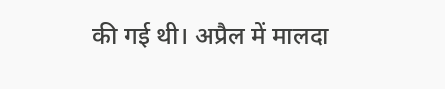की गई थी। अप्रैल में मालदा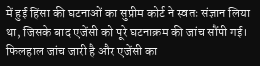में हुई हिंसा की घटनाओं का सुप्रीम कोर्ट ने स्वतः संज्ञान लिया था, जिसके बाद एजेंसी को पूरे घटनाक्रम की जांच सौंपी गई। फिलहाल जांच जारी है और एजेंसी का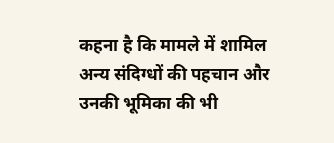कहना है कि मामले में शामिल अन्य संदिग्धों की पहचान और उनकी भूमिका की भी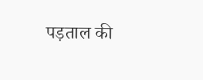पड़ताल की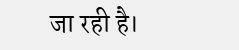जा रही है।